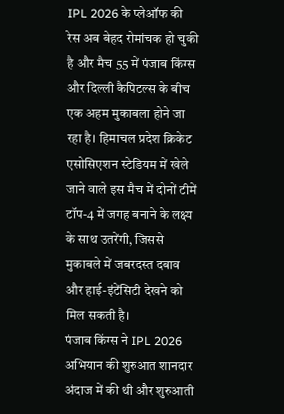IPL 2026 के प्लेऑफ की रेस अब बेहद रोमांचक हो चुकी है और मैच 55 में पंजाब किंग्स और दिल्ली कैपिटल्स के बीच एक अहम मुकाबला होने जा रहा है। हिमाचल प्रदेश क्रिकेट एसोसिएशन स्टेडियम में खेले जाने वाले इस मैच में दोनों टीमें टॉप-4 में जगह बनाने के लक्ष्य के साथ उतरेंगी, जिससे मुकाबले में जबरदस्त दबाव और हाई-इंटेंसिटी देखने को मिल सकती है।
पंजाब किंग्स ने IPL 2026 अभियान की शुरुआत शानदार अंदाज में की थी और शुरुआती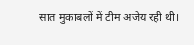सात मुकाबलों में टीम अजेय रही थी।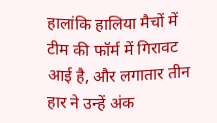हालांकि हालिया मैचों में टीम की फॉर्म में गिरावट आई है, और लगातार तीन हार ने उन्हें अंक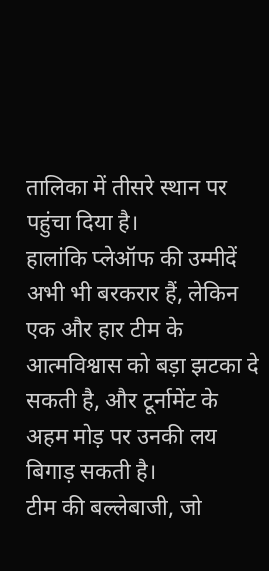तालिका में तीसरे स्थान पर पहुंचा दिया है।
हालांकि प्लेऑफ की उम्मीदें अभी भी बरकरार हैं, लेकिन एक और हार टीम के आत्मविश्वास को बड़ा झटका दे सकती है, और टूर्नामेंट के अहम मोड़ पर उनकी लय बिगाड़ सकती है।
टीम की बल्लेबाजी, जो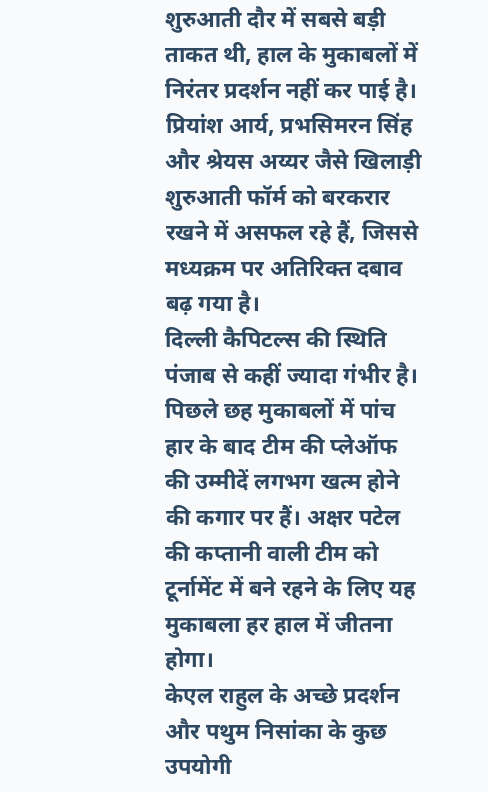शुरुआती दौर में सबसे बड़ी ताकत थी, हाल के मुकाबलों में निरंतर प्रदर्शन नहीं कर पाई है। प्रियांश आर्य, प्रभसिमरन सिंह और श्रेयस अय्यर जैसे खिलाड़ी शुरुआती फॉर्म को बरकरार रखने में असफल रहे हैं, जिससे मध्यक्रम पर अतिरिक्त दबाव बढ़ गया है।
दिल्ली कैपिटल्स की स्थिति पंजाब से कहीं ज्यादा गंभीर है। पिछले छह मुकाबलों में पांच हार के बाद टीम की प्लेऑफ की उम्मीदें लगभग खत्म होने की कगार पर हैं। अक्षर पटेल की कप्तानी वाली टीम को टूर्नामेंट में बने रहने के लिए यह मुकाबला हर हाल में जीतना होगा।
केएल राहुल के अच्छे प्रदर्शन और पथुम निसांका के कुछ उपयोगी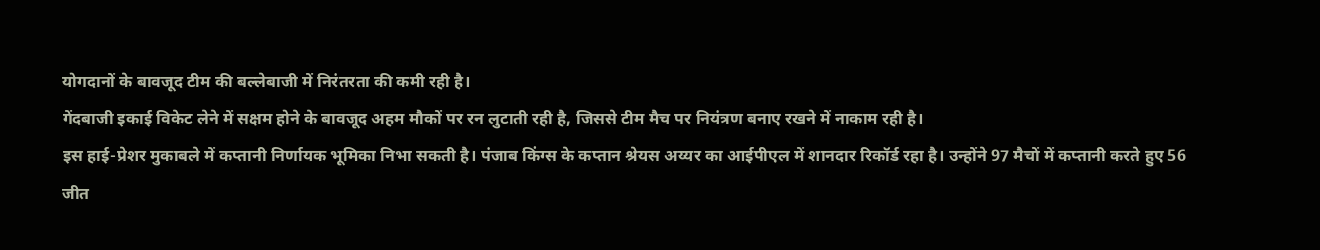योगदानों के बावजूद टीम की बल्लेबाजी में निरंतरता की कमी रही है।
गेंदबाजी इकाई विकेट लेने में सक्षम होने के बावजूद अहम मौकों पर रन लुटाती रही है, जिससे टीम मैच पर नियंत्रण बनाए रखने में नाकाम रही है।
इस हाई-प्रेशर मुकाबले में कप्तानी निर्णायक भूमिका निभा सकती है। पंजाब किंग्स के कप्तान श्रेयस अय्यर का आईपीएल में शानदार रिकॉर्ड रहा है। उन्होंने 97 मैचों में कप्तानी करते हुए 56 जीत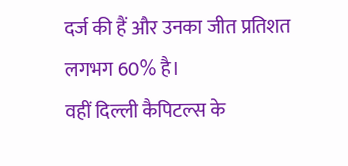दर्ज की हैं और उनका जीत प्रतिशत लगभग 60% है।
वहीं दिल्ली कैपिटल्स के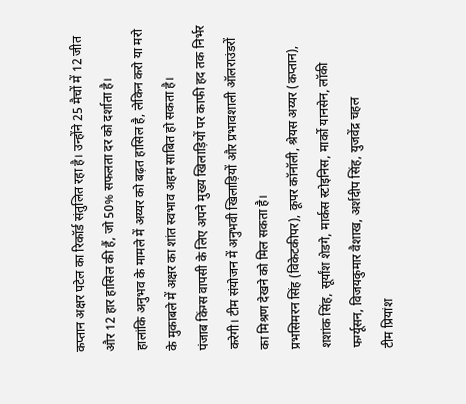कप्तान अक्षर पटेल का रिकॉर्ड संतुलित रहा है। उन्होंने 25 मैचों में 12 जीत और 12 हार हासिल की हैं, जो 50% सफलता दर को दर्शाता है।
हालांकि अनुभव के मामले में अय्यर को बढ़त हासिल है, लेकिन करो या मरो के मुकाबले में अक्षर का शांत स्वभाव अहम साबित हो सकता है।
पंजाब किंग्स वापसी के लिए अपने मुख्य खिलाड़ियों पर काफी हद तक निर्भर करेगी। टीम संयोजन में अनुभवी खिलाड़ियों और प्रभावशाली ऑलराउंडरों का मिश्रण देखने को मिल सकता है।
प्रभसिमरन सिंह (विकेटकीपर), कूपर कॉनॉली, श्रेयस अय्यर (कप्तान), शशांक सिंह, सूर्यांश शेडगे, मार्कस स्टोइनिस, मार्को यानसेन, लॉकी फर्ग्यूसन, विजयकुमार वैशाख, अर्शदीप सिंह, युजवेंद्र चहल
टीम प्रियांश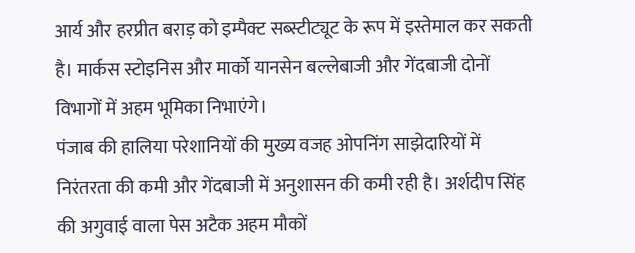आर्य और हरप्रीत बराड़ को इम्पैक्ट सब्स्टीट्यूट के रूप में इस्तेमाल कर सकती है। मार्कस स्टोइनिस और मार्को यानसेन बल्लेबाजी और गेंदबाजी दोनों विभागों में अहम भूमिका निभाएंगे।
पंजाब की हालिया परेशानियों की मुख्य वजह ओपनिंग साझेदारियों में निरंतरता की कमी और गेंदबाजी में अनुशासन की कमी रही है। अर्शदीप सिंह की अगुवाई वाला पेस अटैक अहम मौकों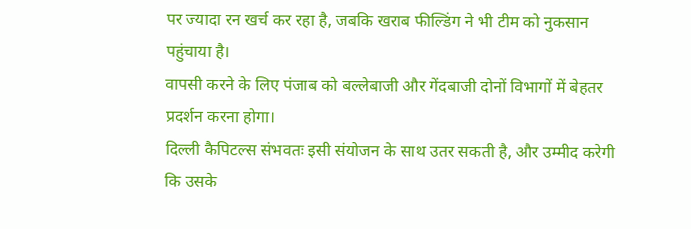पर ज्यादा रन खर्च कर रहा है, जबकि खराब फील्डिंग ने भी टीम को नुकसान पहुंचाया है।
वापसी करने के लिए पंजाब को बल्लेबाजी और गेंदबाजी दोनों विभागों में बेहतर प्रदर्शन करना होगा।
दिल्ली कैपिटल्स संभवतः इसी संयोजन के साथ उतर सकती है, और उम्मीद करेगी कि उसके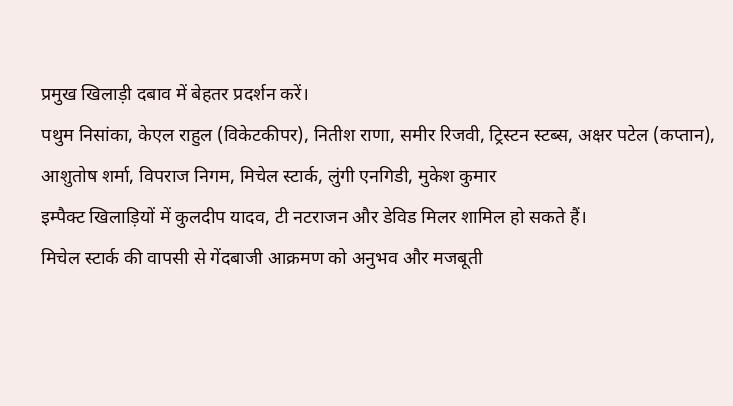प्रमुख खिलाड़ी दबाव में बेहतर प्रदर्शन करें।
पथुम निसांका, केएल राहुल (विकेटकीपर), नितीश राणा, समीर रिजवी, ट्रिस्टन स्टब्स, अक्षर पटेल (कप्तान), आशुतोष शर्मा, विपराज निगम, मिचेल स्टार्क, लुंगी एनगिडी, मुकेश कुमार
इम्पैक्ट खिलाड़ियों में कुलदीप यादव, टी नटराजन और डेविड मिलर शामिल हो सकते हैं।
मिचेल स्टार्क की वापसी से गेंदबाजी आक्रमण को अनुभव और मजबूती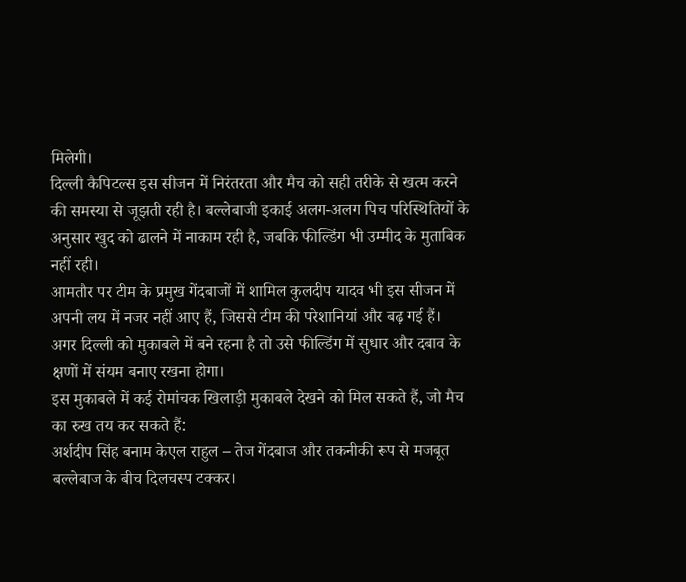मिलेगी।
दिल्ली कैपिटल्स इस सीजन में निरंतरता और मैच को सही तरीके से खत्म करने की समस्या से जूझती रही है। बल्लेबाजी इकाई अलग-अलग पिच परिस्थितियों के अनुसार खुद को ढालने में नाकाम रही है, जबकि फील्डिंग भी उम्मीद के मुताबिक नहीं रही।
आमतौर पर टीम के प्रमुख गेंदबाजों में शामिल कुलदीप यादव भी इस सीजन में अपनी लय में नजर नहीं आए हैं, जिससे टीम की परेशानियां और बढ़ गई हैं।
अगर दिल्ली को मुकाबले में बने रहना है तो उसे फील्डिंग में सुधार और दबाव के क्षणों में संयम बनाए रखना होगा।
इस मुकाबले में कई रोमांचक खिलाड़ी मुकाबले देखने को मिल सकते हैं, जो मैच का रुख तय कर सकते हैं:
अर्शदीप सिंह बनाम केएल राहुल – तेज गेंदबाज और तकनीकी रूप से मजबूत बल्लेबाज के बीच दिलचस्प टक्कर।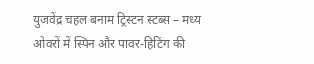युजवेंद्र चहल बनाम ट्रिस्टन स्टब्स – मध्य ओवरों में स्पिन और पावर-हिटिंग की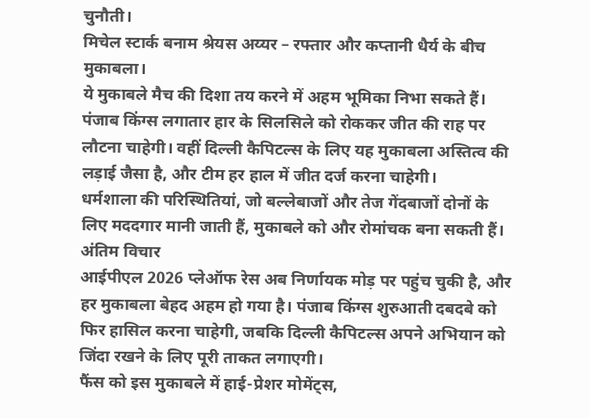चुनौती।
मिचेल स्टार्क बनाम श्रेयस अय्यर – रफ्तार और कप्तानी धैर्य के बीच मुकाबला।
ये मुकाबले मैच की दिशा तय करने में अहम भूमिका निभा सकते हैं।
पंजाब किंग्स लगातार हार के सिलसिले को रोककर जीत की राह पर लौटना चाहेगी। वहीं दिल्ली कैपिटल्स के लिए यह मुकाबला अस्तित्व की लड़ाई जैसा है, और टीम हर हाल में जीत दर्ज करना चाहेगी।
धर्मशाला की परिस्थितियां, जो बल्लेबाजों और तेज गेंदबाजों दोनों के लिए मददगार मानी जाती हैं, मुकाबले को और रोमांचक बना सकती हैं।
अंतिम विचार
आईपीएल 2026 प्लेऑफ रेस अब निर्णायक मोड़ पर पहुंच चुकी है, और हर मुकाबला बेहद अहम हो गया है। पंजाब किंग्स शुरुआती दबदबे को फिर हासिल करना चाहेगी, जबकि दिल्ली कैपिटल्स अपने अभियान को जिंदा रखने के लिए पूरी ताकत लगाएगी।
फैंस को इस मुकाबले में हाई-प्रेशर मोमेंट्स,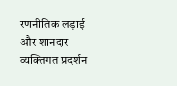रणनीतिक लड़ाई और शानदार व्यक्तिगत प्रदर्शन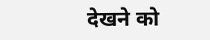देखने को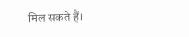मिल सकते हैं।